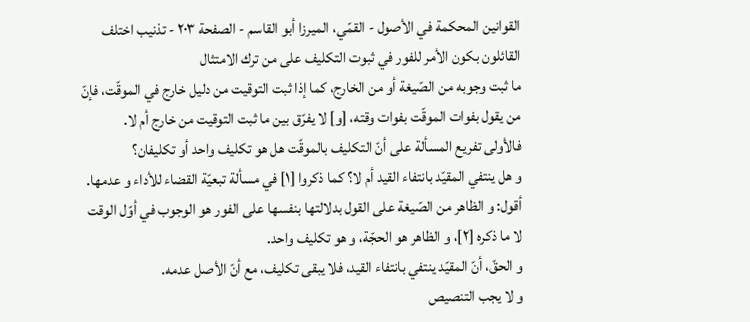القوانين المحكمة في الأصول - القمّي، الميرزا أبو القاسم - الصفحة ٢٠٣ - تذنيب اختلف القائلون بكون الأمر للفور في ثبوت التكليف على من ترك الامتثال
ما ثبت وجوبه من الصّيغة أو من الخارج، كما إذا ثبت التوقيت من دليل خارج في الموقّت، فإنّ من يقول بفوات الموقّت بفوات وقته، [و] لا يفرّق بين ما ثبت التوقيت من خارج أم لا.
فالأولى تفريع المسألة على أنّ التكليف بالموقّت هل هو تكليف واحد أو تكليفان؟
و هل ينتفي المقيّد بانتفاء القيد أم لا؟ كما ذكروا [١] في مسألة تبعيّة القضاء للأداء و عدمها.
أقول: و الظاهر من الصّيغة على القول بدلالتها بنفسها على الفور هو الوجوب في أوّل الوقت لا ما ذكره [٢]، و الظاهر هو الحجّة، و هو تكليف واحد.
و الحقّ، أنّ المقيّد ينتفي بانتفاء القيد، فلا يبقى تكليف، مع أنّ الأصل عدمه.
و لا يجب التنصيص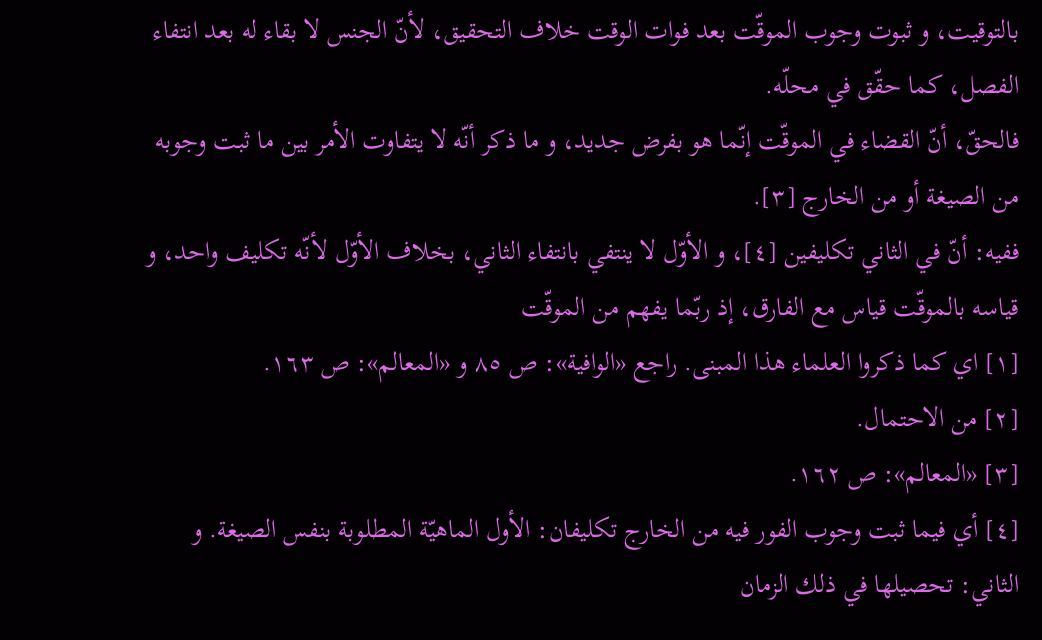بالتوقيت، و ثبوت وجوب الموقّت بعد فوات الوقت خلاف التحقيق، لأنّ الجنس لا بقاء له بعد انتفاء الفصل، كما حقّق في محلّه.
فالحقّ، أنّ القضاء في الموقّت إنّما هو بفرض جديد، و ما ذكر أنّه لا يتفاوت الأمر بين ما ثبت وجوبه من الصيغة أو من الخارج [٣].
ففيه: أنّ في الثاني تكليفين [٤]، و الأوّل لا ينتفي بانتفاء الثاني، بخلاف الأوّل لأنّه تكليف واحد، و قياسه بالموقّت قياس مع الفارق، إذ ربّما يفهم من الموقّت
[١] اي كما ذكروا العلماء هذا المبنى. راجع «الوافية»: ص ٨٥ و «المعالم»: ص ١٦٣.
[٢] من الاحتمال.
[٣] «المعالم»: ص ١٦٢.
[٤] أي فيما ثبت وجوب الفور فيه من الخارج تكليفان: الأول الماهيّة المطلوبة بنفس الصيغة. و الثاني: تحصيلها في ذلك الزمان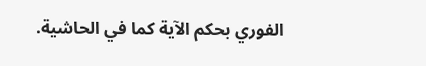الفوري بحكم الآية كما في الحاشية.